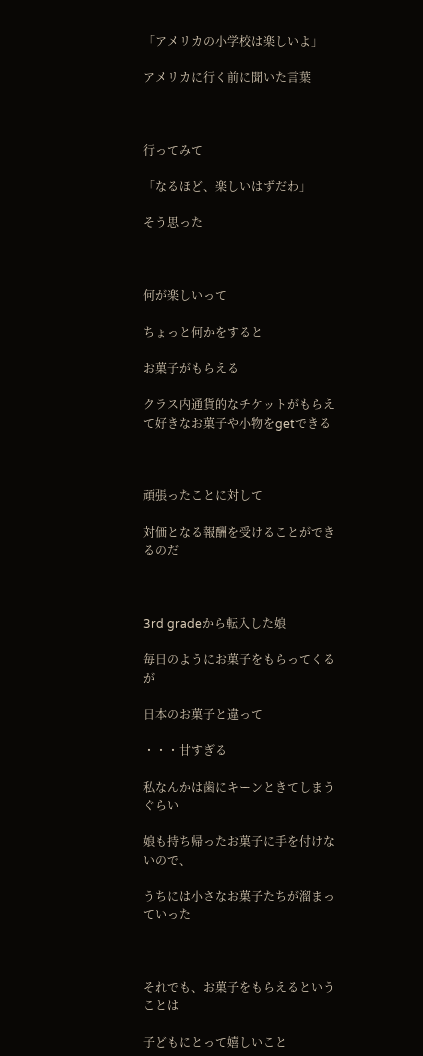「アメリカの小学校は楽しいよ」

アメリカに行く前に聞いた言葉



行ってみて

「なるほど、楽しいはずだわ」

そう思った



何が楽しいって

ちょっと何かをすると

お菓子がもらえる

クラス内通貨的なチケットがもらえて好きなお菓子や小物をgetできる



頑張ったことに対して

対価となる報酬を受けることができるのだ



3rd gradeから転入した娘

毎日のようにお菓子をもらってくるが

日本のお菓子と違って

・・・甘すぎる

私なんかは歯にキーンときてしまうぐらい

娘も持ち帰ったお菓子に手を付けないので、

うちには小さなお菓子たちが溜まっていった



それでも、お菓子をもらえるということは

子どもにとって嬉しいこと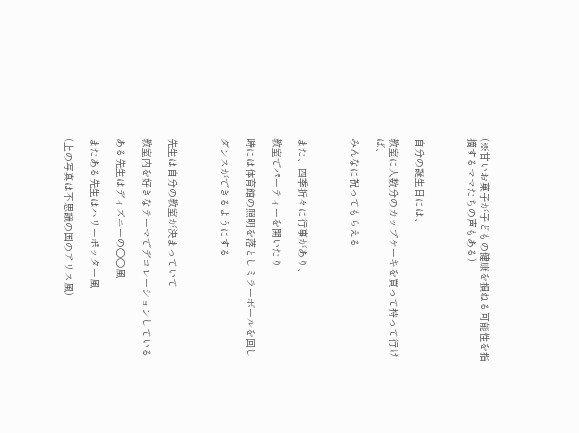(※甘いお菓子が子どもの健康を損ねる可能性を指摘するママたちの声もある)



自分の誕生日には、

教室に人数分のカップケーキを買って持って行けば、

みんなに祝ってもらえる



また、四季折々に行事があり、

教室でパーティーを開いたり

時には体育館の照明を落としミラーボールを回し

ダンスができるようにする



先生は自分の教室が決まっていて

教室内を好きなテーマでデコレーションしている

ある先生はディズニーの〇〇風

またある先生はハリーポッター風

(上の写真は不思議の国のアリス風)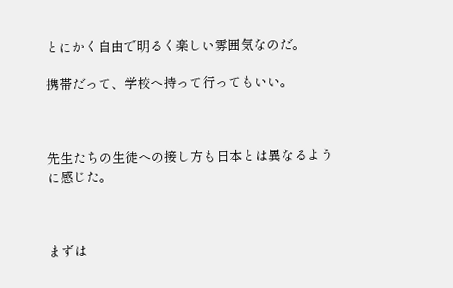とにかく自由で明るく楽しい雰囲気なのだ。

携帯だって、学校へ持って行ってもいい。



先生たちの生徒への接し方も日本とは異なるように感じた。



まずは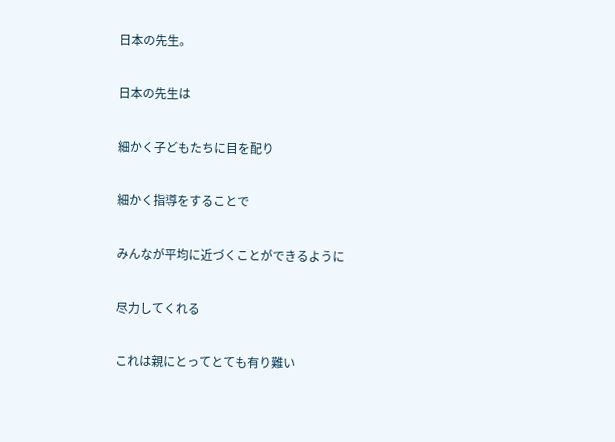日本の先生。

日本の先生は

細かく子どもたちに目を配り

細かく指導をすることで

みんなが平均に近づくことができるように

尽力してくれる

これは親にとってとても有り難い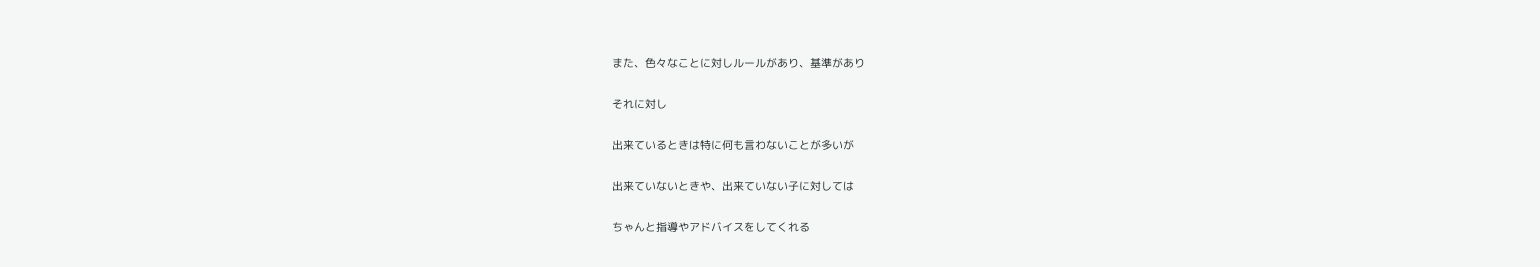また、色々なことに対しルールがあり、基準があり

それに対し

出来ているときは特に何も言わないことが多いが

出来ていないときや、出来ていない子に対しては

ちゃんと指導やアドバイスをしてくれる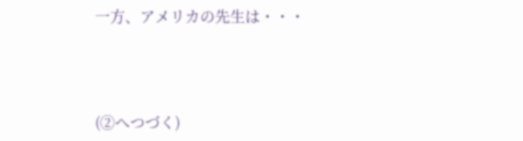一方、アメリカの先生は・・・



(②へつづく)